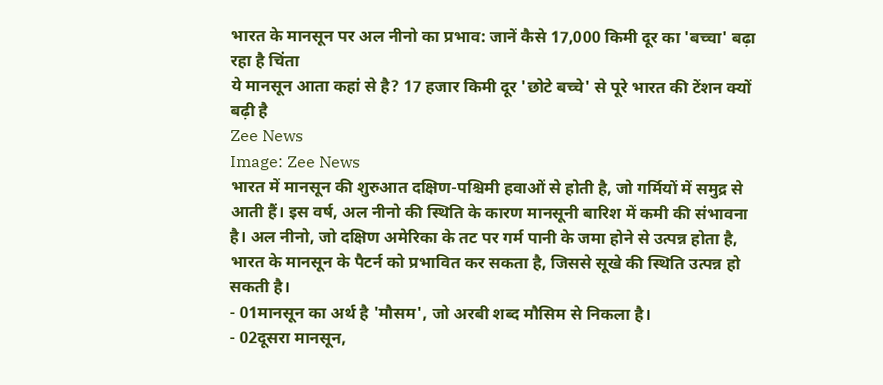भारत के मानसून पर अल नीनो का प्रभाव: जानें कैसे 17,000 किमी दूर का 'बच्चा' बढ़ा रहा है चिंता
ये मानसून आता कहां से है? 17 हजार किमी दूर 'छोटे बच्चे' से पूरे भारत की टेंशन क्यों बढ़ी है
Zee News
Image: Zee News
भारत में मानसून की शुरुआत दक्षिण-पश्चिमी हवाओं से होती है, जो गर्मियों में समुद्र से आती हैं। इस वर्ष, अल नीनो की स्थिति के कारण मानसूनी बारिश में कमी की संभावना है। अल नीनो, जो दक्षिण अमेरिका के तट पर गर्म पानी के जमा होने से उत्पन्न होता है, भारत के मानसून के पैटर्न को प्रभावित कर सकता है, जिससे सूखे की स्थिति उत्पन्न हो सकती है।
- 01मानसून का अर्थ है 'मौसम', जो अरबी शब्द मौसिम से निकला है।
- 02दूसरा मानसून,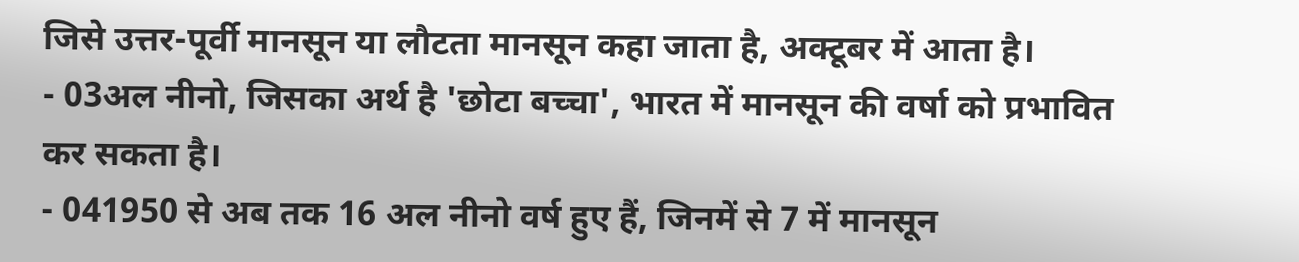जिसे उत्तर-पूर्वी मानसून या लौटता मानसून कहा जाता है, अक्टूबर में आता है।
- 03अल नीनो, जिसका अर्थ है 'छोटा बच्चा', भारत में मानसून की वर्षा को प्रभावित कर सकता है।
- 041950 से अब तक 16 अल नीनो वर्ष हुए हैं, जिनमें से 7 में मानसून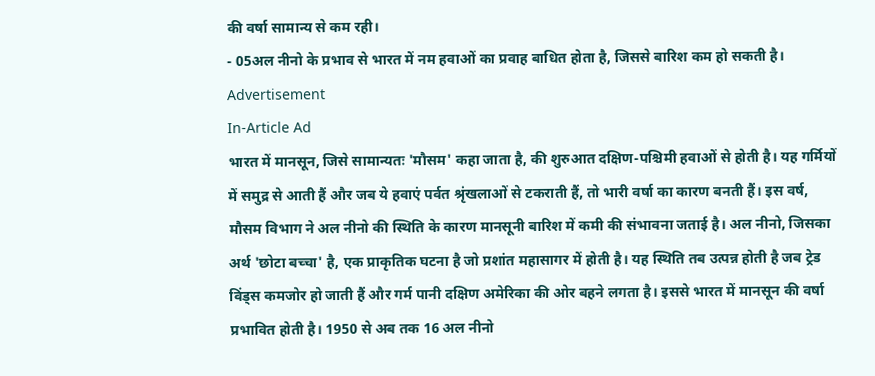की वर्षा सामान्य से कम रही।
- 05अल नीनो के प्रभाव से भारत में नम हवाओं का प्रवाह बाधित होता है, जिससे बारिश कम हो सकती है।
Advertisement
In-Article Ad
भारत में मानसून, जिसे सामान्यतः 'मौसम' कहा जाता है, की शुरुआत दक्षिण-पश्चिमी हवाओं से होती है। यह गर्मियों में समुद्र से आती हैं और जब ये हवाएं पर्वत श्रृंखलाओं से टकराती हैं, तो भारी वर्षा का कारण बनती हैं। इस वर्ष, मौसम विभाग ने अल नीनो की स्थिति के कारण मानसूनी बारिश में कमी की संभावना जताई है। अल नीनो, जिसका अर्थ 'छोटा बच्चा' है, एक प्राकृतिक घटना है जो प्रशांत महासागर में होती है। यह स्थिति तब उत्पन्न होती है जब ट्रेड विंड्स कमजोर हो जाती हैं और गर्म पानी दक्षिण अमेरिका की ओर बहने लगता है। इससे भारत में मानसून की वर्षा प्रभावित होती है। 1950 से अब तक 16 अल नीनो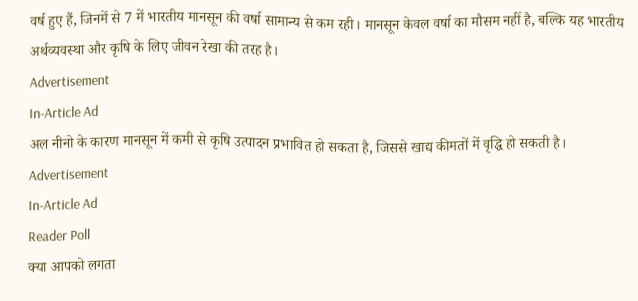वर्ष हुए हैं, जिनमें से 7 में भारतीय मानसून की वर्षा सामान्य से कम रही। मानसून केवल वर्षा का मौसम नहीं है, बल्कि यह भारतीय अर्थव्यवस्था और कृषि के लिए जीवन रेखा की तरह है।
Advertisement
In-Article Ad
अल नीनो के कारण मानसून में कमी से कृषि उत्पादन प्रभावित हो सकता है, जिससे खाद्य कीमतों में वृद्धि हो सकती है।
Advertisement
In-Article Ad
Reader Poll
क्या आपको लगता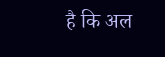है कि अल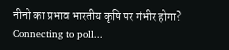नीनो का प्रभाव भारतीय कृषि पर गंभीर होगा?
Connecting to poll...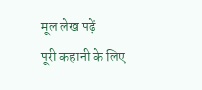मूल लेख पढ़ें
पूरी कहानी के लिए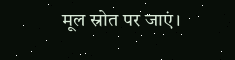मूल स्रोत पर जाएं।